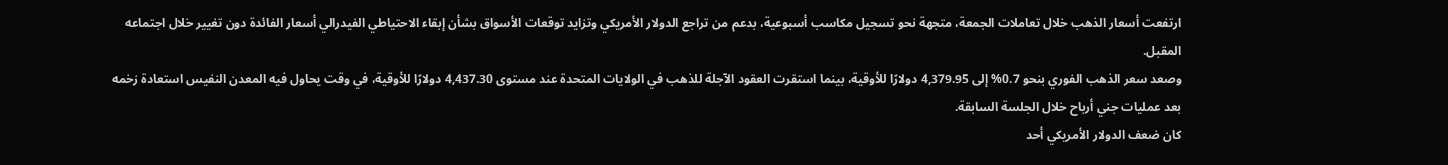ارتفعت أسعار الذهب خلال تعاملات الجمعة، متجهة نحو تسجيل مكاسب أسبوعية، بدعم من تراجع الدولار الأمريكي وتزايد توقعات الأسواق بشأن إبقاء الاحتياطي الفيدرالي أسعار الفائدة دون تغيير خلال اجتماعه المقبل.
وصعد سعر الذهب الفوري بنحو 0.7% إلى 4,379.95 دولارًا للأوقية، بينما استقرت العقود الآجلة للذهب في الولايات المتحدة عند مستوى 4,437.30 دولارًا للأوقية، في وقت يحاول فيه المعدن النفيس استعادة زخمه بعد عمليات جني أرباح خلال الجلسة السابقة.
كان ضعف الدولار الأمريكي أحد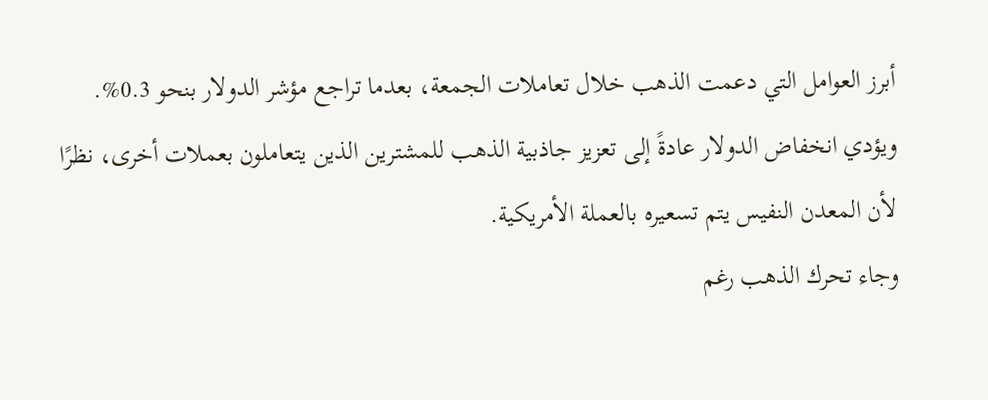أبرز العوامل التي دعمت الذهب خلال تعاملات الجمعة، بعدما تراجع مؤشر الدولار بنحو 0.3%.
ويؤدي انخفاض الدولار عادةً إلى تعزيز جاذبية الذهب للمشترين الذين يتعاملون بعملات أخرى، نظرًا لأن المعدن النفيس يتم تسعيره بالعملة الأمريكية.
وجاء تحرك الذهب رغم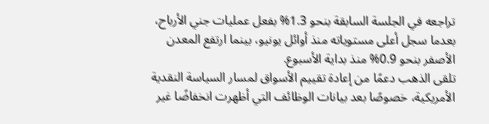تراجعه في الجلسة السابقة بنحو 1.3% بفعل عمليات جني الأرباح، بعدما سجل أعلى مستوياته منذ أوائل يونيو، بينما ارتفع المعدن الأصفر بنحو 0.9% منذ بداية الأسبوع.
تلقى الذهب دعمًا من إعادة تقييم الأسواق لمسار السياسة النقدية الأمريكية، خصوصًا بعد بيانات الوظائف التي أظهرت انخفاضًا غير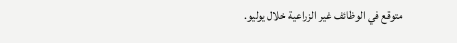متوقع في الوظائف غير الزراعية خلال يوليو.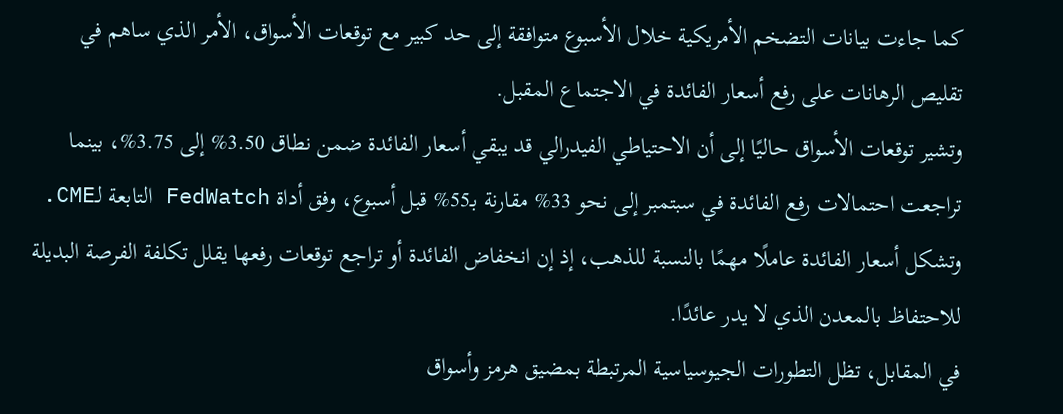كما جاءت بيانات التضخم الأمريكية خلال الأسبوع متوافقة إلى حد كبير مع توقعات الأسواق، الأمر الذي ساهم في تقليص الرهانات على رفع أسعار الفائدة في الاجتماع المقبل.
وتشير توقعات الأسواق حاليًا إلى أن الاحتياطي الفيدرالي قد يبقي أسعار الفائدة ضمن نطاق 3.50% إلى 3.75%، بينما تراجعت احتمالات رفع الفائدة في سبتمبر إلى نحو 33% مقارنة بـ55% قبل أسبوع، وفق أداة FedWatch التابعة لـCME.
وتشكل أسعار الفائدة عاملًا مهمًا بالنسبة للذهب، إذ إن انخفاض الفائدة أو تراجع توقعات رفعها يقلل تكلفة الفرصة البديلة للاحتفاظ بالمعدن الذي لا يدر عائدًا.
في المقابل، تظل التطورات الجيوسياسية المرتبطة بمضيق هرمز وأسواق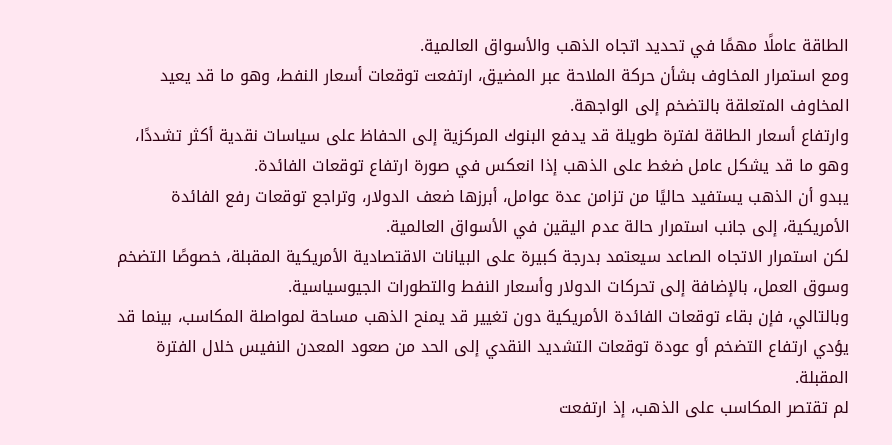الطاقة عاملًا مهمًا في تحديد اتجاه الذهب والأسواق العالمية.
ومع استمرار المخاوف بشأن حركة الملاحة عبر المضيق، ارتفعت توقعات أسعار النفط، وهو ما قد يعيد المخاوف المتعلقة بالتضخم إلى الواجهة.
وارتفاع أسعار الطاقة لفترة طويلة قد يدفع البنوك المركزية إلى الحفاظ على سياسات نقدية أكثر تشددًا، وهو ما قد يشكل عامل ضغط على الذهب إذا انعكس في صورة ارتفاع توقعات الفائدة.
يبدو أن الذهب يستفيد حاليًا من تزامن عدة عوامل، أبرزها ضعف الدولار، وتراجع توقعات رفع الفائدة الأمريكية، إلى جانب استمرار حالة عدم اليقين في الأسواق العالمية.
لكن استمرار الاتجاه الصاعد سيعتمد بدرجة كبيرة على البيانات الاقتصادية الأمريكية المقبلة، خصوصًا التضخم وسوق العمل، بالإضافة إلى تحركات الدولار وأسعار النفط والتطورات الجيوسياسية.
وبالتالي، فإن بقاء توقعات الفائدة الأمريكية دون تغيير قد يمنح الذهب مساحة لمواصلة المكاسب، بينما قد يؤدي ارتفاع التضخم أو عودة توقعات التشديد النقدي إلى الحد من صعود المعدن النفيس خلال الفترة المقبلة.
لم تقتصر المكاسب على الذهب، إذ ارتفعت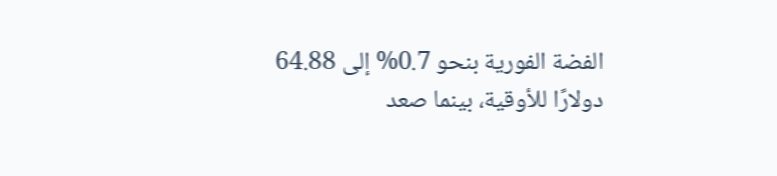الفضة الفورية بنحو 0.7% إلى 64.88 دولارًا للأوقية، بينما صعد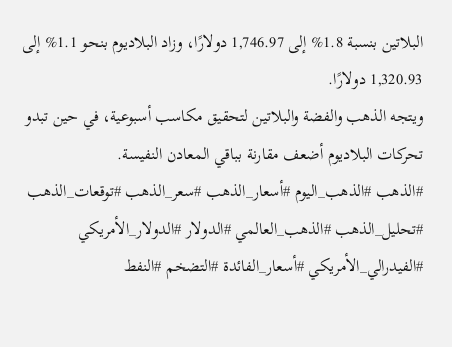البلاتين بنسبة 1.8% إلى 1,746.97 دولارًا، وزاد البلاديوم بنحو 1.1% إلى 1,320.93 دولارًا.
ويتجه الذهب والفضة والبلاتين لتحقيق مكاسب أسبوعية، في حين تبدو تحركات البلاديوم أضعف مقارنة بباقي المعادن النفيسة.
#الذهب #الذهب_اليوم #أسعار_الذهب #سعر_الذهب #توقعات_الذهب #تحليل_الذهب #الذهب_العالمي #الدولار #الدولار_الأمريكي #الفيدرالي_الأمريكي #أسعار_الفائدة #التضخم #النفط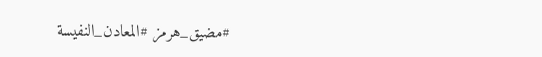#مضيق_هرمز #المعادن_النفيسة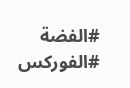#الفضة #الفوركس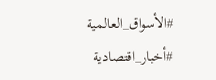#الأسواق_العالمية #أخبار_اقتصادية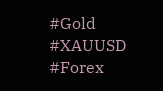#Gold #XAUUSD #Forex